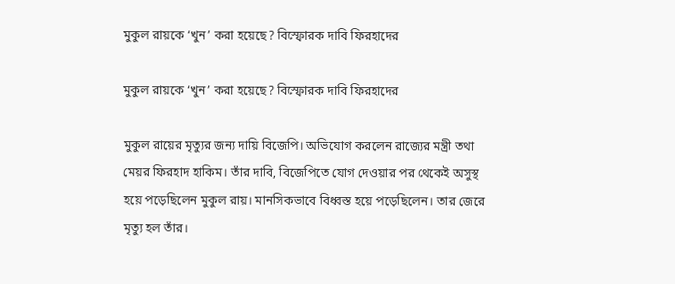মুকুল রায়কে ‘খুন’ করা হয়েছে? বিস্ফোরক দাবি ফিরহাদের

মুকুল রায়কে ‘খুন’ করা হয়েছে? বিস্ফোরক দাবি ফিরহাদের

মুকুল রায়ের মৃত্যুর জন্য দায়ি বিজেপি। অভিযোগ করলেন রাজ্যের মন্ত্রী তথা মেয়র ফিরহাদ হাকিম। তাঁর দাবি, বিজেপিতে যোগ দেওয়ার পর থেকেই অসুস্থ হয়ে পড়েছিলেন মুকুল রায়। মানসিকভাবে বিধ্বস্ত হয়ে পড়েছিলেন। তার জেরে মৃত্যু হল তাঁর।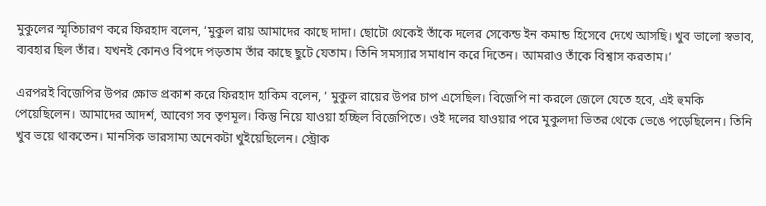মুকুলের স্মৃতিচারণ করে ফিরহাদ বলেন, ‘মুকুল রায় আমাদের কাছে দাদা। ছোটো থেকেই তাঁকে দলের সেকেন্ড ইন কমান্ড হিসেবে দেখে আসছি। খুব ভালো স্বভাব, ব্যবহার ছিল তাঁর। যখনই কোনও বিপদে পড়তাম তাঁর কাছে ছুটে যেতাম। তিনি সমস্যার সমাধান করে দিতেন। আমরাও তাঁকে বিশ্বাস করতাম।’

এরপরই বিজেপির উপর ক্ষোভ প্রকাশ করে ফিরহাদ হাকিম বলেন, ‘ মুকুল রায়ের উপর চাপ এসেছিল। বিজেপি না করলে জেলে যেতে হবে, এই হুমকি পেয়েছিলেন। আমাদের আদর্শ, আবেগ সব তৃণমূল। কিন্তু নিয়ে যাওয়া হচ্ছিল বিজেপিতে। ওই দলের যাওয়ার পরে মুকুলদা ভিতর থেকে ভেঙে পড়েছিলেন। তিনি খুব ভয়ে থাকতেন। মানসিক ভারসাম্য অনেকটা খুইয়েছিলেন। স্ট্রোক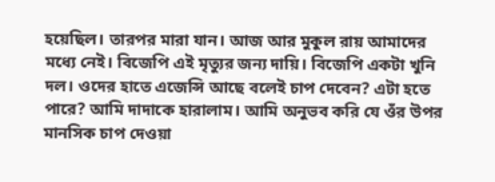হয়েছিল। তারপর মারা যান। আজ আর মুকুল রায় আমাদের মধ্যে নেই। বিজেপি এই মৃত্যুর জন্য দায়ি। বিজেপি একটা খুনি দল। ওদের হাতে এজেন্সি আছে বলেই চাপ দেবেন? এটা হতে পারে? আমি দাদাকে হারালাম। আমি অনুভব করি যে ওঁর উপর মানসিক চাপ দেওয়া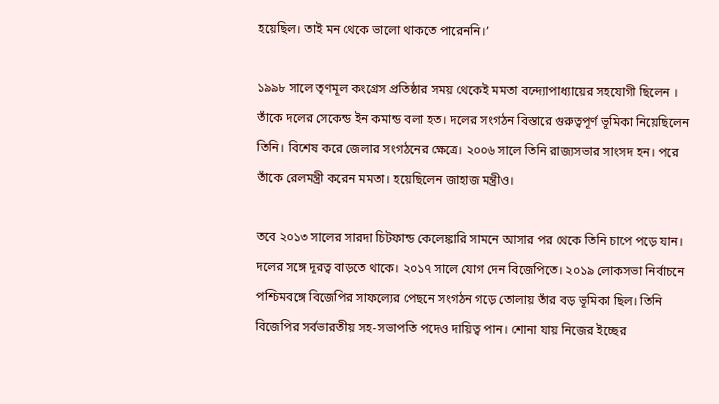হয়েছিল। তাই মন থেকে ভালো থাকতে পারেননি।’

১৯৯৮ সালে তৃণমূল কংগ্রেস প্রতিষ্ঠার সময় থেকেই মমতা বন্দ্যোপাধ্যায়ের সহযোগী ছিলেন । তাঁকে দলের সেকেন্ড ইন কমান্ড বলা হত। দলের সংগঠন বিস্তারে গুরুত্বপূর্ণ ভূমিকা নিয়েছিলেন তিনি। বিশেষ করে জেলার সংগঠনের ক্ষেত্রে। ২০০৬ সালে তিনি রাজ্যসভার সাংসদ হন। পরে তাঁকে রেলমন্ত্রী করেন মমতা। হয়েছিলেন জাহাজ মন্ত্রীও।

তবে ২০১৩ সালের সারদা চিটফান্ড কেলেঙ্কারি সামনে আসার পর থেকে তিনি চাপে পড়ে যান। দলের সঙ্গে দূরত্ব বাড়তে থাকে। ২০১৭ সালে যোগ দেন বিজেপিতে। ২০১৯ লোকসভা নির্বাচনে পশ্চিমবঙ্গে বিজেপির সাফল্যের পেছনে সংগঠন গড়ে তোলায় তাঁর বড় ভূমিকা ছিল। তিনি বিজেপির সর্বভারতীয় সহ-সভাপতি পদেও দায়িত্ব পান। শোনা যায় নিজের ইচ্ছের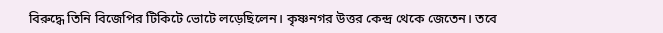বিরুদ্ধে তিনি বিজেপির টিকিটে ভোটে লড়েছিলেন। কৃষ্ণনগর উত্তর কেন্দ্র থেকে জেতেন। তবে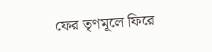ফের তৃণমূলে ফিরে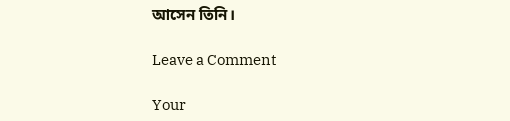আসেন তিনি।

Leave a Comment

Your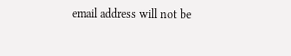email address will not be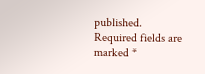published. Required fields are marked *